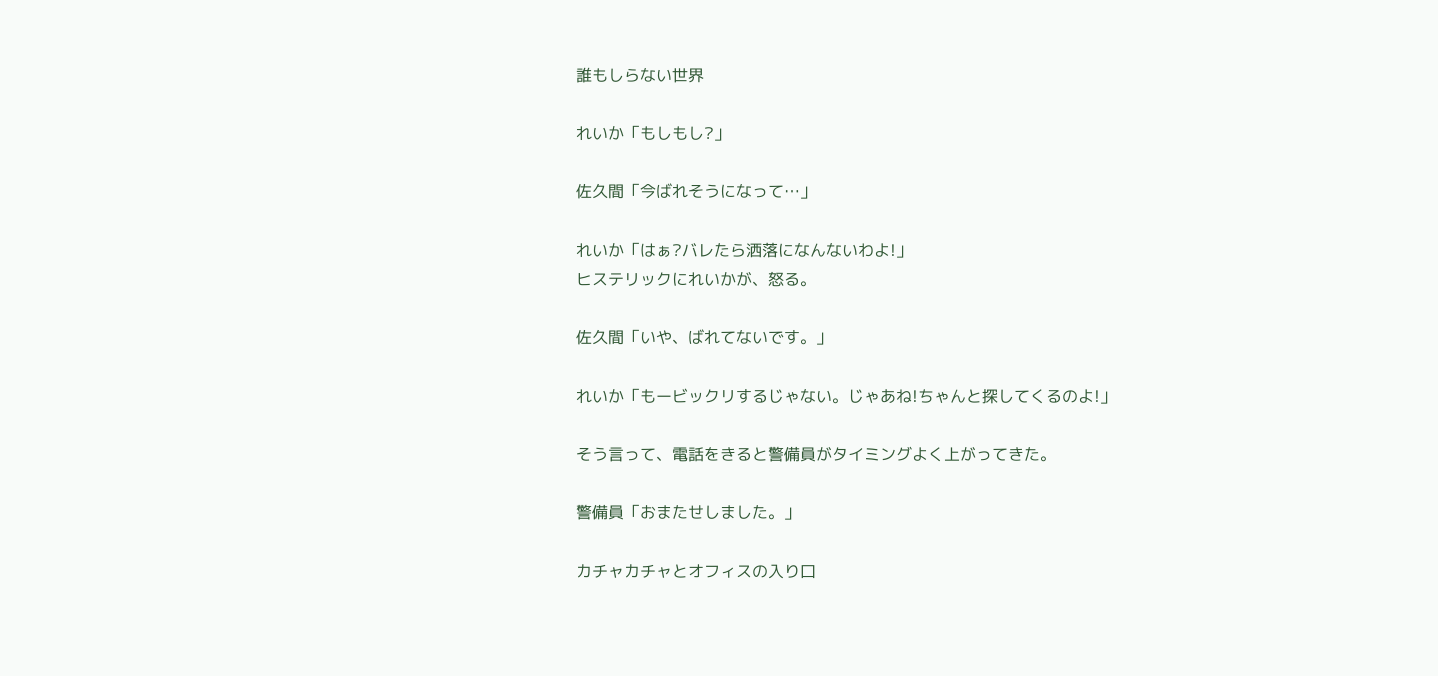誰もしらない世界

れいか「もしもし?」

佐久間「今ばれそうになって…」

れいか「はぁ?バレたら洒落になんないわよ!」
ヒステリックにれいかが、怒る。

佐久間「いや、ばれてないです。」

れいか「もービックリするじゃない。じゃあね!ちゃんと探してくるのよ!」

そう言って、電話をきると警備員がタイミングよく上がってきた。

警備員「おまたせしました。」

カチャカチャとオフィスの入り口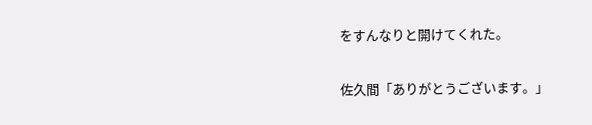をすんなりと開けてくれた。

佐久間「ありがとうございます。」